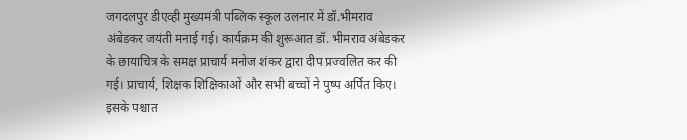जगदलपुर डीएव्ही मुख्यमंत्री पब्लिक स्कूल उलनार में डॉ.भीमराव अंबेडकर जयंती मनाई गई। कार्यक्रम की शुरूआत डॉ. भीमराव अंबेडकर के छायाचित्र के समक्ष प्राचार्य मनोज शंकर द्वारा दीप प्रज्वलित कर की गई। प्राचार्य, शिक्षक शिक्षिकाओं और सभी बच्चों ने पुष्प अर्पित किए। इसके पश्चात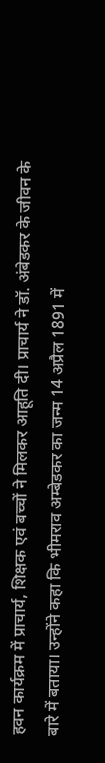हवन कार्यक्रम में प्राचार्य, शिक्षक एवं बच्चों ने मिलकर आहूति दी। प्राचार्य ने डॉ. अंबेडकर के जीवन के बारे में बताया। उन्होंने कहा कि भीमराव अम्बेडकर का जन्म 14 अप्रैल 1891 में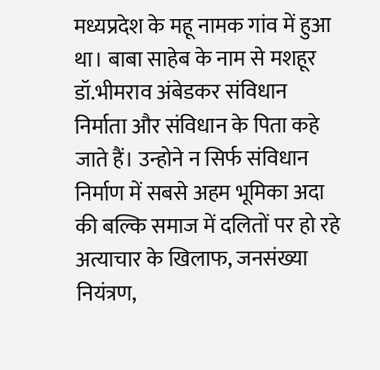मध्यप्रदेश के महू नामक गांव में हुआ था। बाबा साहेब के नाम से मशहूर डॉ.भीमराव अंबेडकर संविधान निर्माता और संविधान के पिता कहे जाते हैं। उन्होने न सिर्फ संविधान निर्माण में सबसे अहम भूमिका अदा की बल्कि समाज में दलितों पर हो रहे अत्याचार के खिलाफ, जनसंख्या नियंत्रण,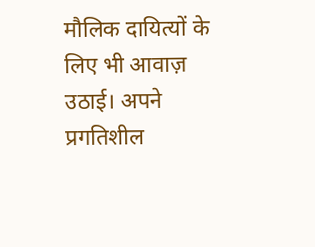मौलिक दायित्यों के लिए भी आवाज़ उठाई। अपने प्रगतिशील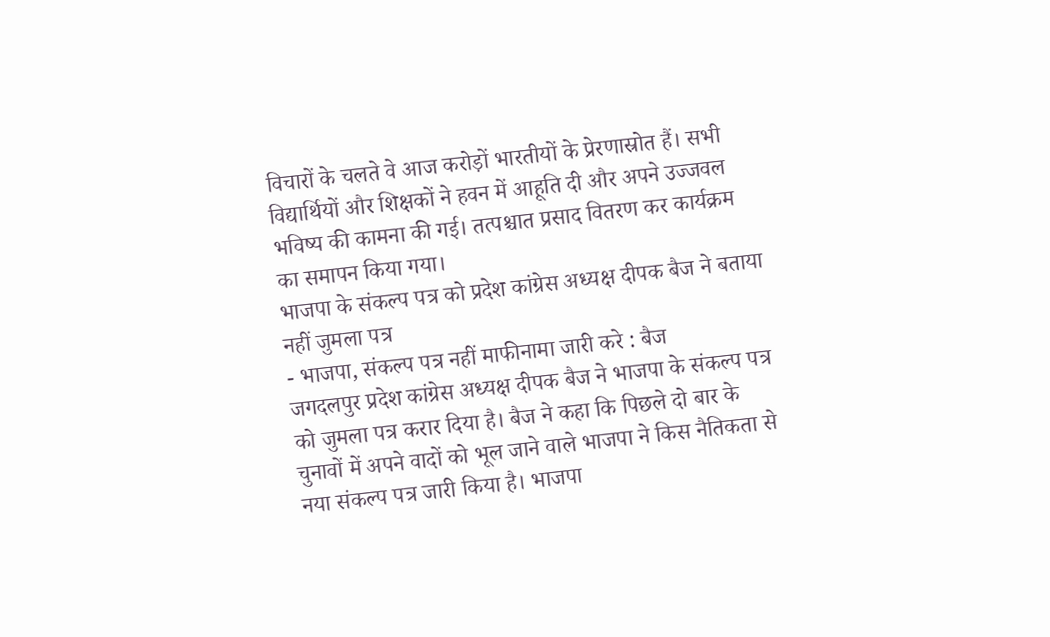विचारों के चलते वे आज करोड़ों भारतीयों के प्रेरणास्रोत हैं। सभी विद्यार्थियों और शिक्षकों ने हवन में आहूति दी और अपने उज्जवल भविष्य की कामना की गई। तत्पश्चात प्रसाद वितरण कर कार्यक्रम का समापन किया गया।
भाजपा के संकल्प पत्र को प्रदेश कांग्रेस अध्यक्ष दीपक बैज ने बताया नहीं जुमला पत्र
- भाजपा, संकल्प पत्र नहीं माफीनामा जारी करे : बैज
जगदलपुर प्रदेश कांग्रेस अध्यक्ष दीपक बैज ने भाजपा के संकल्प पत्र को जुमला पत्र करार दिया है। बैज ने कहा कि पिछले दो बार के चुनावों में अपने वादों को भूल जाने वाले भाजपा ने किस नैतिकता से नया संकल्प पत्र जारी किया है। भाजपा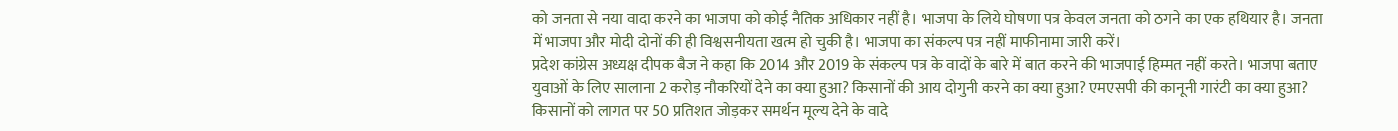को जनता से नया वादा करने का भाजपा को कोई नैतिक अधिकार नहीं है। भाजपा के लिये घोषणा पत्र केवल जनता को ठगने का एक हथियार है। जनता में भाजपा और मोदी दोनों की ही विश्वसनीयता खत्म हो चुकी है। भाजपा का संकल्प पत्र नहीं माफीनामा जारी करें।
प्रदेश कांग्रेस अध्यक्ष दीपक बैज ने कहा कि 2014 और 2019 के संकल्प पत्र के वादों के बारे में बात करने की भाजपाई हिम्मत नहीं करते। भाजपा बताए युवाओं के लिए सालाना 2 करोड़ नौकरियों देने का क्या हुआ? किसानों की आय दोगुनी करने का क्या हुआ? एमएसपी की कानूनी गारंटी का क्या हुआ? किसानों को लागत पर 50 प्रतिशत जोड़कर समर्थन मूल्य देने के वादे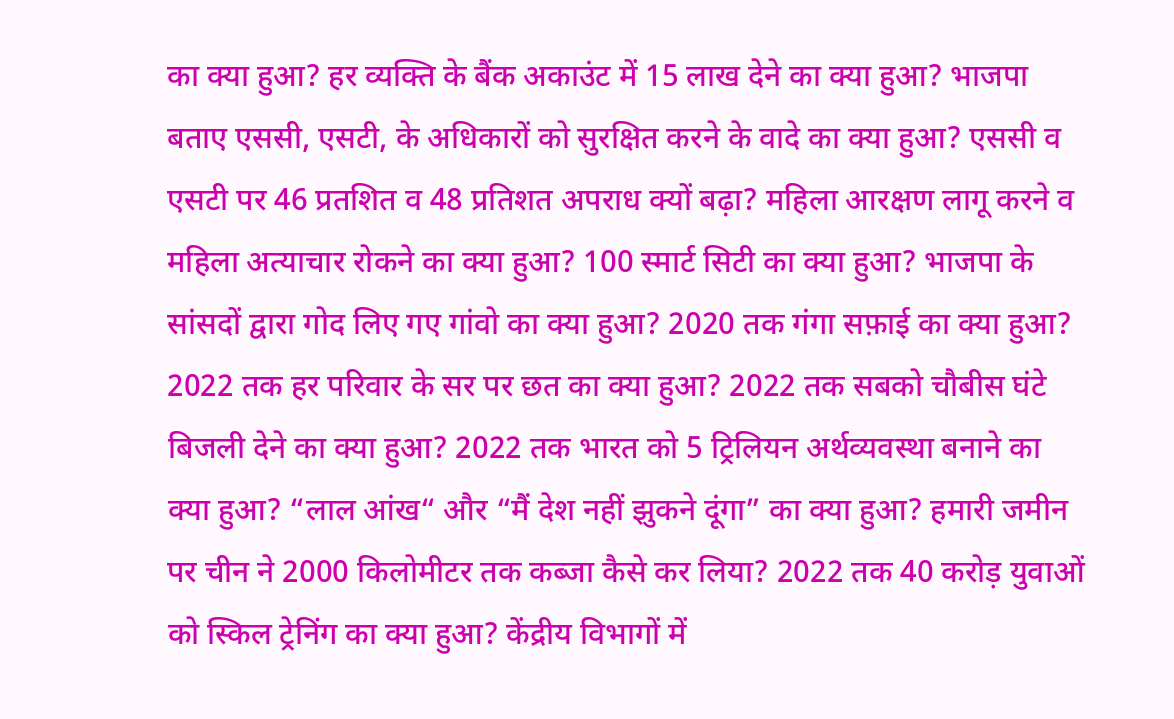का क्या हुआ? हर व्यक्ति के बैंक अकाउंट में 15 लाख देने का क्या हुआ? भाजपा बताए एससी, एसटी, के अधिकारों को सुरक्षित करने के वादे का क्या हुआ? एससी व एसटी पर 46 प्रतशित व 48 प्रतिशत अपराध क्यों बढ़ा? महिला आरक्षण लागू करने व महिला अत्याचार रोकने का क्या हुआ? 100 स्मार्ट सिटी का क्या हुआ? भाजपा के सांसदों द्वारा गोद लिए गए गांवो का क्या हुआ? 2020 तक गंगा सफ़ाई का क्या हुआ? 2022 तक हर परिवार के सर पर छत का क्या हुआ? 2022 तक सबको चौबीस घंटे बिजली देने का क्या हुआ? 2022 तक भारत को 5 ट्रिलियन अर्थव्यवस्था बनाने का क्या हुआ? “लाल आंख“ और “मैं देश नहीं झुकने दूंगा” का क्या हुआ? हमारी जमीन पर चीन ने 2000 किलोमीटर तक कब्जा कैसे कर लिया? 2022 तक 40 करोड़ युवाओं को स्किल ट्रेनिंग का क्या हुआ? केंद्रीय विभागों में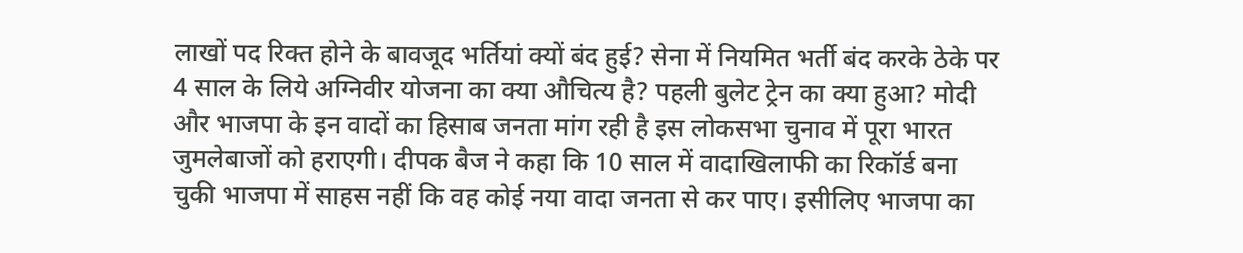लाखों पद रिक्त होने के बावजूद भर्तियां क्यों बंद हुई? सेना में नियमित भर्ती बंद करके ठेके पर 4 साल के लिये अग्निवीर योजना का क्या औचित्य है? पहली बुलेट ट्रेन का क्या हुआ? मोदी और भाजपा के इन वादों का हिसाब जनता मांग रही है इस लोकसभा चुनाव में पूरा भारत जुमलेबाजों को हराएगी। दीपक बैज ने कहा कि 10 साल में वादाखिलाफी का रिकॉर्ड बना चुकी भाजपा में साहस नहीं कि वह कोई नया वादा जनता से कर पाए। इसीलिए भाजपा का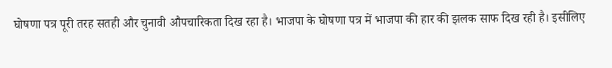घोषणा पत्र पूरी तरह सतही और चुनावी औपचारिकता दिख रहा है। भाजपा के घोषणा पत्र में भाजपा की हार की झलक साफ दिख रही है। इसीलिए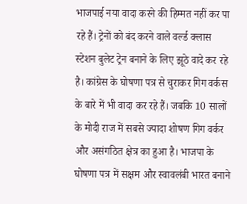भाजपाई नया वादा करने की हिम्मत नहीं कर पा रहे हैं। ट्रेनों को बंद करने वाले वर्ल्ड क्लास स्टेशन बुलेट ट्रेन बनाने के लिए झूठे वादे कर रहे है। कांग्रेस के घोषणा पत्र से चुराकर गिग वर्कस के बारे में भी वादा कर रहे हैं। जबकि 10 सालों के मोदी राज में सबसे ज्यादा शोषण गिग वर्कर और असंगठित क्षेत्र का हुआ है। भाजपा के घोषणा पत्र में सक्षम और स्वावलंबी भारत बनाने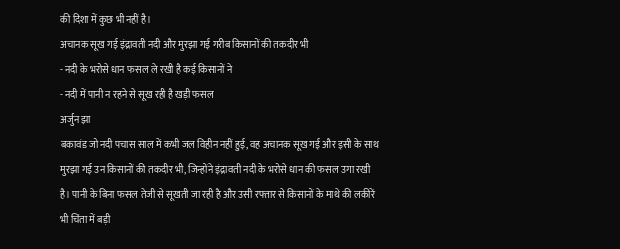की दिशा में कुछ भी नहीं है।
अचानक सूख गई इंद्रावती नदी और मुरझा गई गरीब किसानों की तकदीर भी
- नदी के भरोसे धान फसल ले रखी है कई किसानों ने
- नदी में पानी न रहने से सूख रही है खड़ी फसल
अर्जुन झा
बकावंड जो नदी पचास साल में कभी जल विहीन नहीं हुई, वह अचानक सूख गई और इसी के साथ मुरझा गई उन किसानों की तकदीर भी, जिन्होंने इंद्रावती नदी के भरोसे धान की फसल उगा रखी है। पानी के बिना फसल तेजी से सूखती जा रही है और उसी रफ्तार से किसानों के माथे की लकीरें भी चिंता में बड़ी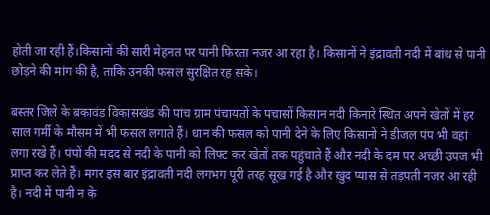होती जा रही हैं।किसानों की सारी मेहनत पर पानी फिरता नजर आ रहा है। किसानों ने इंद्रावती नदी में बांध से पानी छोड़ने की मांग की है, ताकि उनकी फसल सुरक्षित रह सके।

बस्तर जिले के बकावंड विकासखंड की पांच ग्राम पंचायतों के पचासों किसान नदी किनारे स्थित अपने खेतों में हर साल गर्मी के मौसम में भी फसल लगाते हैं। धान की फसल को पानी देने के लिए किसानों ने डीजल पंप भी वहां लगा रखे हैं। पंपों की मदद से नदी के पानी को लिफ्ट कर खेतों तक पहुंचाते हैं और नदी के दम पर अच्छी उपज भी प्राप्त कर लेते हैं। मगर इस बार इंद्रावती नदी लगभग पूरी तरह सूख गई है और खुद प्यास से तड़पती नजर आ रही है। नदी में पानी न के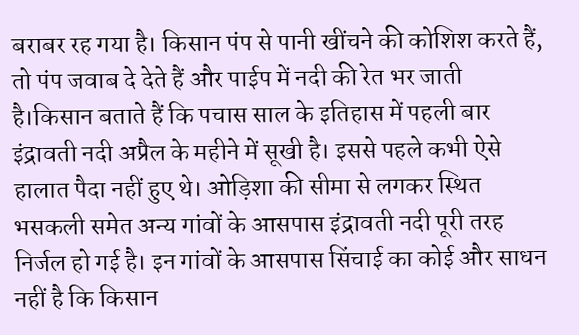बराबर रह गया है। किसान पंप से पानी खींचने की कोशिश करते हैं, तो पंप जवाब दे देते हैं और पाईप में नदी की रेत भर जाती है।किसान बताते हैं कि पचास साल के इतिहास में पहली बार इंद्रावती नदी अप्रैल के महीने में सूखी है। इससे पहले कभी ऐसे हालात पैदा नहीं हुए थे। ओड़िशा की सीमा से लगकर स्थित भसकली समेत अन्य गांवों के आसपास इंद्रावती नदी पूरी तरह निर्जल हो गई है। इन गांवों के आसपास सिंचाई का कोई और साधन नहीं है कि किसान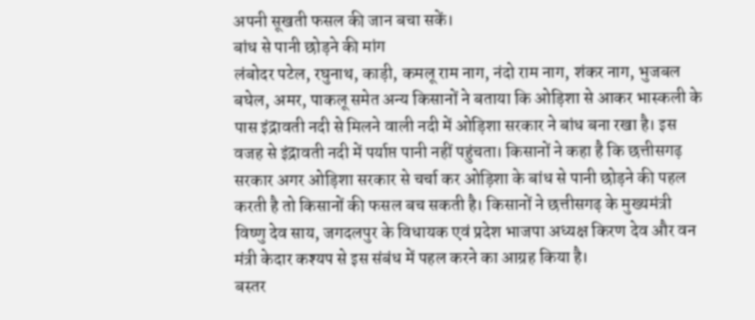अपनी सूखती फसल की जान बचा सकें।
बांध से पानी छोड़ने की मांग
लंबोदर पटेल, रघुनाथ, काड़ी, कमलू राम नाग, नंदो राम नाग, शंकर नाग, भुजबल बघेल, अमर, पाकलू समेत अन्य किसानों ने बताया कि ओड़िशा से आकर भास्कली के पास इंद्रावती नदी से मिलने वाली नदी में ओड़िशा सरकार ने बांध बना रखा है। इस वजह से इंद्रावती नदी में पर्याप्त पानी नहीं पहुंचता। किसानों ने कहा है कि छत्तीसगढ़ सरकार अगर ओड़िशा सरकार से चर्चा कर ओड़िशा के बांध से पानी छोड़ने की पहल करती है तो किसानों की फसल बच सकती है। किसानों ने छत्तीसगढ़ के मुख्यमंत्री विष्णु देव साय, जगदलपुर के विधायक एवं प्रदेश भाजपा अध्यक्ष किरण देव और वन मंत्री केदार कश्यप से इस संबंध में पहल करने का आग्रह किया है।
बस्तर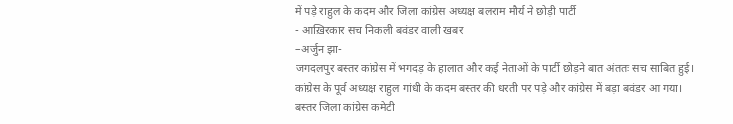में पड़े राहुल के कदम और जिला कांग्रेस अध्यक्ष बलराम मौर्य ने छोड़ी पार्टी
- आख़िरकार सच निकली बवंडर वाली खबर
–अर्जुन झा-
जगदलपुर बस्तर कांग्रेस में भगदड़ के हालात और कई नेताओं के पार्टी छोड़ने बात अंततः सच साबित हुई। कांग्रेस के पूर्व अध्यक्ष राहुल गांधी के कदम बस्तर की धरती पर पड़े और कांग्रेस में बड़ा बवंडर आ गया। बस्तर जिला कांग्रेस कमेटी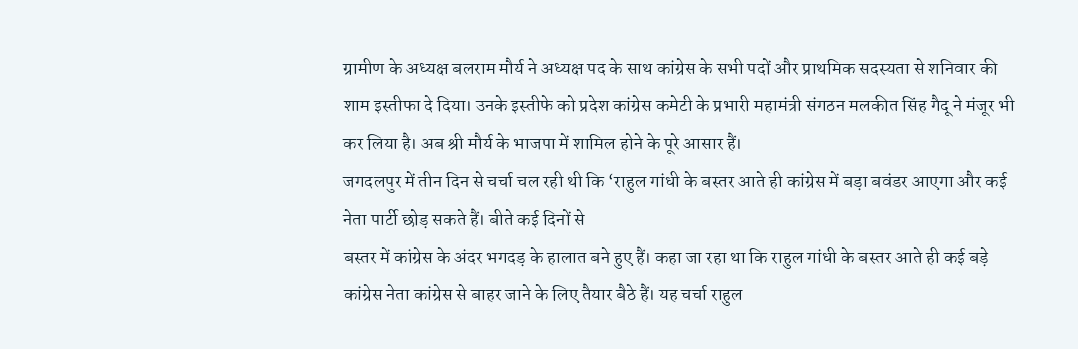ग्रामीण के अध्यक्ष बलराम मौर्य ने अध्यक्ष पद के साथ कांग्रेस के सभी पदों और प्राथमिक सदस्यता से शनिवार की शाम इस्तीफा दे दिया। उनके इस्तीफे को प्रदेश कांग्रेस कमेटी के प्रभारी महामंत्री संगठन मलकीत सिंह गैदू ने मंजूर भी कर लिया है। अब श्री मौर्य के भाजपा में शामिल होने के पूरे आसार हैं।
जगदलपुर में तीन दिन से चर्चा चल रही थी कि ‘राहुल गांधी के बस्तर आते ही कांग्रेस में बड़ा बवंडर आएगा और कई नेता पार्टी छोड़ सकते हैं। बीते कई दिनों से
बस्तर में कांग्रेस के अंदर भगदड़ के हालात बने हुए हैं। कहा जा रहा था कि राहुल गांधी के बस्तर आते ही कई बड़े कांग्रेस नेता कांग्रेस से बाहर जाने के लिए तैयार बैठे हैं। यह चर्चा राहुल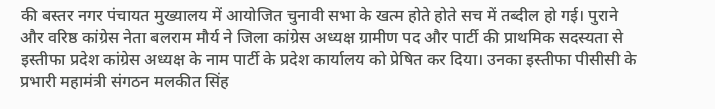की बस्तर नगर पंचायत मुख्यालय में आयोजित चुनावी सभा के खत्म होते होते सच में तब्दील हो गई। पुराने और वरिष्ठ कांग्रेस नेता बलराम मौर्य ने जिला कांग्रेस अध्यक्ष ग्रामीण पद और पार्टी की प्राथमिक सदस्यता से इस्तीफा प्रदेश कांग्रेस अध्यक्ष के नाम पार्टी के प्रदेश कार्यालय को प्रेषित कर दिया। उनका इस्तीफा पीसीसी के प्रभारी महामंत्री संगठन मलकीत सिंह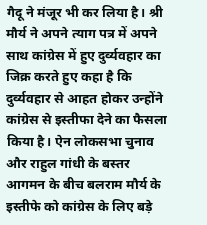गैदू ने मंजूर भी कर लिया है। श्री मौर्य ने अपने त्याग पत्र में अपने साथ कांग्रेस में हुए दुर्व्यवहार का जिक्र करते हुए कहा है कि दुर्व्यवहार से आहत होकर उन्होंने कांग्रेस से इस्तीफा देने का फैसला किया है। ऐन लोकसभा चुनाव और राहुल गांधी के बस्तर आगमन के बीच बलराम मौर्य के इस्तीफे को कांग्रेस के लिए बड़े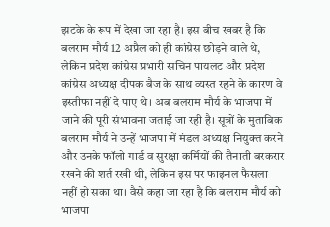झटके के रूप में देखा जा रहा है। इस बीच खबर है कि बलराम मौर्य 12 अप्रैल को ही कांग्रेस छोड़ने वाले थे, लेकिन प्रदेश कांग्रेस प्रभारी सचिन पायलट और प्रदेश कांग्रेस अध्यक्ष दीपक बैज के साथ व्यस्त रहने के कारण वे इस्तीफा नहीं दे पाए थे। अब बलराम मौर्य के भाजपा में जाने की पूरी संभावना जताई जा रही है। सूत्रों के मुताबिक बलराम मौर्य ने उन्हें भाजपा में मंडल अध्यक्ष नियुक्त करने और उनके फॉलो गार्ड व सुरक्षा कर्मियों की तैनाती बरकरार रखने की शर्त रखी थी, लेकिन इस पर फाइनल फैसला नहीं हो सका था। वैसे कहा जा रहा है कि बलराम मौर्य को भाजपा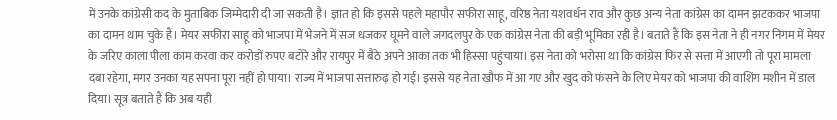में उनके कांग्रेसी कद के मुताबिक जिम्मेदारी दी जा सकती है। ज्ञात हो कि इससे पहले महापौर सफीरा साहू, वरिष्ठ नेता यशवर्धन राव और कुछ अन्य नेता कांग्रेस का दामन झटककर भाजपा का दामन थाम चुके हैं। मेयर सफीरा साहू को भाजपा में भेजने में सज धजकर घूमने वाले जगदलपुर के एक कांग्रेस नेता की बड़ी भूमिका रही है। बताते हैं कि इस नेता ने ही नगर निगम में मेयर के जरिए काला पीला काम करवा कर करोड़ों रुपए बटोरे और रायपुर में बैठे अपने आका तक भी हिस्सा पहुंचाया। इस नेता को भरोसा था कि कांग्रेस फिर से सत्ता में आएगी तो पूरा मामला दबा रहेगा, मगर उनका यह सपना पूरा नहीं हो पाया। राज्य में भाजपा सत्तारुढ़ हो गई। इससे यह नेता खौफ में आ गए और खुद को फंसने के लिए मेयर को भाजपा की वाशिंग मशीन में डाल दिया। सूत्र बताते हैं कि अब यही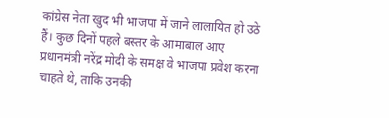कांग्रेस नेता खुद भी भाजपा में जाने लालायित हो उठे हैं। कुछ दिनों पहले बस्तर के आमाबाल आए प्रधानमंत्री नरेंद्र मोदी के समक्ष वे भाजपा प्रवेश करना चाहते थे, ताकि उनकी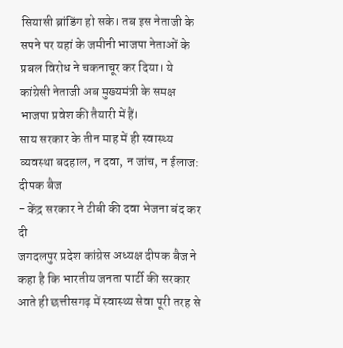सियासी ब्रांडिंग हो सके। तब इस नेताजी के सपने पर यहां के जमीनी भाजपा नेताओं के प्रबल विरोध ने चकनाचूर कर दिया। ये कांग्रेसी नेताजी अब मुख्यमंत्री के समक्ष भाजपा प्रवेश की तैयारी में हैं।
साय सरकार के तीन माह में ही स्वास्थ्य व्यवस्था बदहाल, न दवा, न जांच, न ईलाज: दीपक बैज
- केंद्र सरकार ने टीबी की दवा भेजना बंद कर दी
जगदलपुर प्रदेश कांग्रेस अध्यक्ष दीपक बैज ने कहा है कि भारतीय जनता पार्टी की सरकार आते ही छत्तीसगढ़ में स्वास्थ्य सेवा पूरी तरह से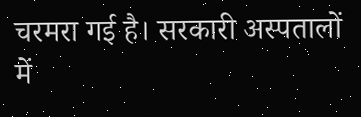चरमरा गई है। सरकारी अस्पतालों में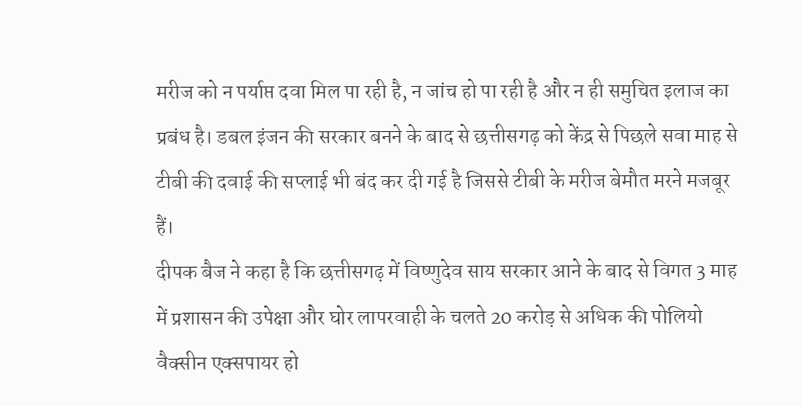मरीज को न पर्याप्त दवा मिल पा रही है, न जांच हो पा रही है और न ही समुचित इलाज का प्रबंध है। डबल इंजन की सरकार बनने के बाद से छत्तीसगढ़ को केंद्र से पिछले सवा माह से टीबी की दवाई की सप्लाई भी बंद कर दी गई है जिससे टीबी के मरीज बेमौत मरने मजबूर हैं।
दीपक बैज ने कहा है कि छत्तीसगढ़ में विष्णुदेव साय सरकार आने के बाद से विगत 3 माह में प्रशासन की उपेक्षा और घोर लापरवाही के चलते 20 करोड़ से अधिक की पोलियो वैक्सीन एक्सपायर हो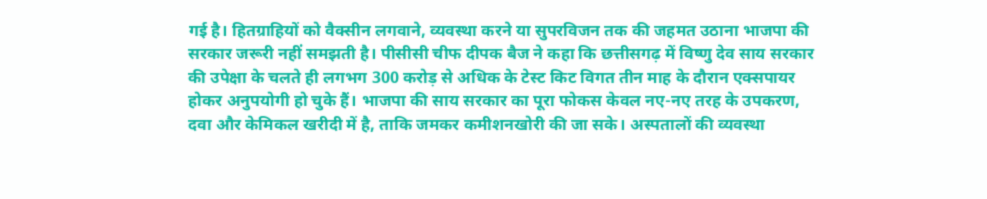गई है। हितग्राहियों को वैक्सीन लगवाने, व्यवस्था करने या सुपरविजन तक की जहमत उठाना भाजपा की सरकार जरूरी नहीं समझती है। पीसीसी चीफ दीपक बैज ने कहा कि छत्तीसगढ़ में विष्णु देव साय सरकार की उपेक्षा के चलते ही लगभग 300 करोड़ से अधिक के टेस्ट किट विगत तीन माह के दौरान एक्सपायर होकर अनुपयोगी हो चुके हैं। भाजपा की साय सरकार का पूरा फोकस केवल नए-नए तरह के उपकरण, दवा और केमिकल खरीदी में है, ताकि जमकर कमीशनखोरी की जा सके। अस्पतालों की व्यवस्था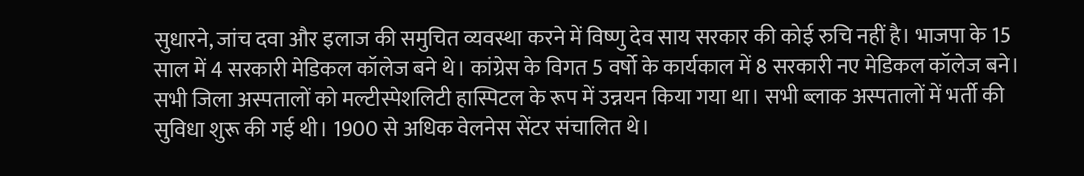सुधारने, जांच दवा और इलाज की समुचित व्यवस्था करने में विष्णु देव साय सरकार की कोई रुचि नहीं है। भाजपा के 15 साल में 4 सरकारी मेडिकल कॉलेज बने थे। कांग्रेस के विगत 5 वर्षो के कार्यकाल में 8 सरकारी नए मेडिकल कॉलेज बने। सभी जिला अस्पतालों को मल्टीस्पेशलिटी हास्पिटल के रूप में उन्नयन किया गया था। सभी ब्लाक अस्पतालों में भर्ती की सुविधा शुरू की गई थी। 1900 से अधिक वेलनेस सेंटर संचालित थे।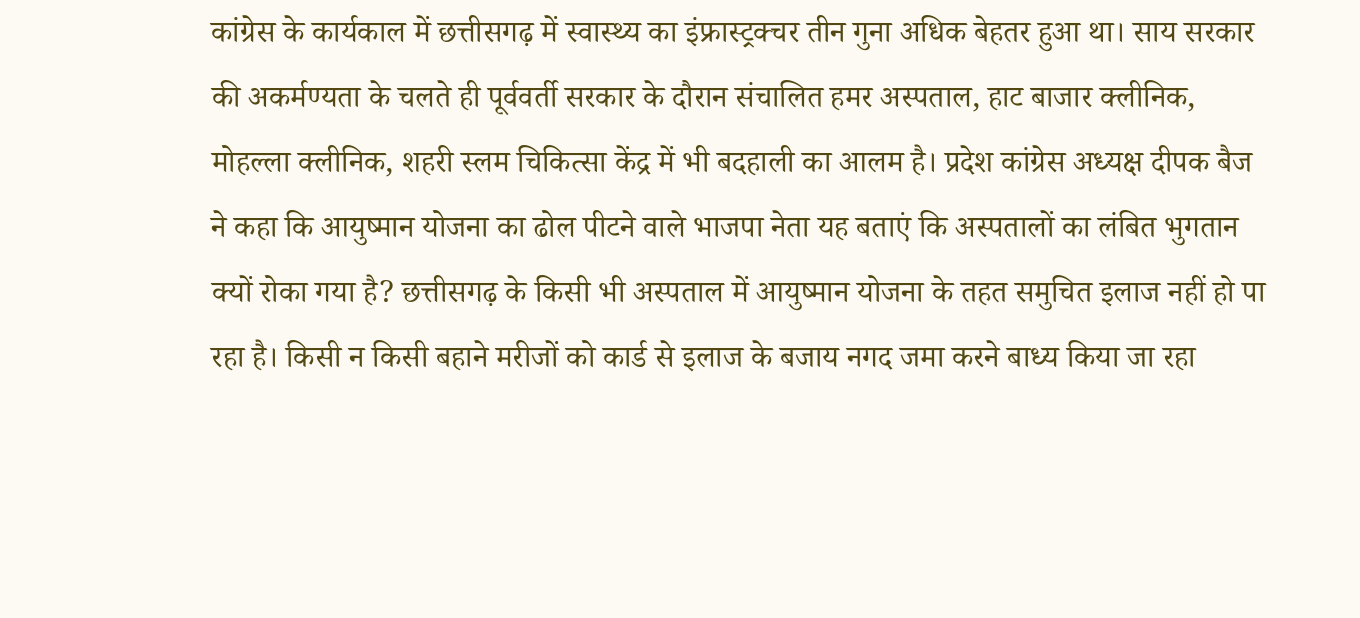कांग्रेस के कार्यकाल में छत्तीसगढ़ में स्वास्थ्य का इंफ्रास्ट्रक्चर तीन गुना अधिक बेहतर हुआ था। साय सरकार की अकर्मण्यता के चलते ही पूर्ववर्ती सरकार के दौरान संचालित हमर अस्पताल, हाट बाजार क्लीनिक, मोहल्ला क्लीनिक, शहरी स्लम चिकित्सा केंद्र में भी बदहाली का आलम है। प्रदेश कांग्रेस अध्यक्ष दीपक बैज ने कहा कि आयुष्मान योजना का ढोल पीटने वाले भाजपा नेता यह बताएं कि अस्पतालों का लंबित भुगतान क्यों रोका गया है? छत्तीसगढ़ के किसी भी अस्पताल में आयुष्मान योजना के तहत समुचित इलाज नहीं हो पा रहा है। किसी न किसी बहाने मरीजों को कार्ड से इलाज के बजाय नगद जमा करने बाध्य किया जा रहा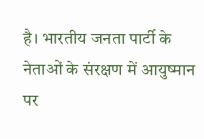है। भारतीय जनता पार्टी के नेताओं के संरक्षण में आयुष्मान पर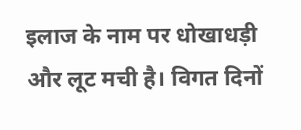इलाज के नाम पर धोखाधड़ी और लूट मची है। विगत दिनों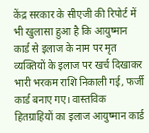केंद्र सरकार के सीएजी की रिपोर्ट में भी खुलासा हुआ है कि आयुष्मान कार्ड से इलाज के नाम पर मृत व्यक्तियों के इलाज पर खर्च दिखाकर भारी भरकम राशि निकाली गई, फर्जी कार्ड बनाए गए। वास्तविक हितग्राहियों का इलाज आयुष्मान कार्ड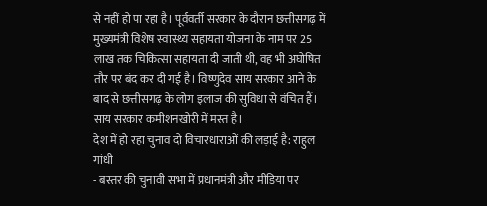से नहीं हो पा रहा है। पूर्ववर्ती सरकार के दौरान छत्तीसगढ़ में मुख्यमंत्री विशेष स्वास्थ्य सहायता योजना के नाम पर 25 लाख तक चिकित्सा सहायता दी जाती थी, वह भी अघोषित तौर पर बंद कर दी गई है। विष्णुदेव साय सरकार आने के बाद से छत्तीसगढ़ के लोग इलाज की सुविधा से वंचित हैं। साय सरकार कमीशनखोरी में मस्त है।
देश में हो रहा चुनाव दो विचारधाराओं की लड़ाई है: राहुल गांधी
- बस्तर की चुनावी सभा में प्रधानमंत्री और मीडिया पर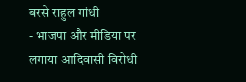बरसे राहुल गांधी
- भाजपा और मीडिया पर लगाया आदिवासी विरोधी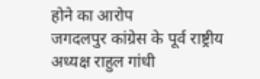होने का आरोप
जगदलपुर कांग्रेस के पूर्व राष्ट्रीय अध्यक्ष राहुल गांधी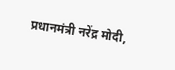प्रधानमंत्री नरेंद्र मोदी,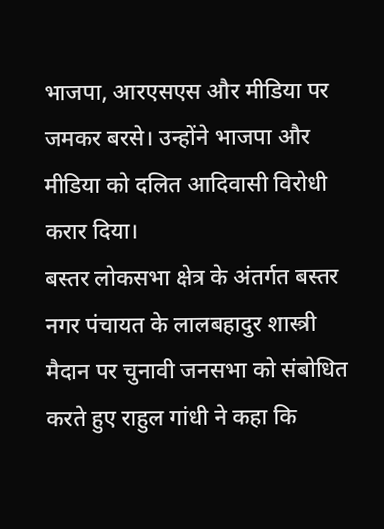भाजपा, आरएसएस और मीडिया पर जमकर बरसे। उन्होंने भाजपा और मीडिया को दलित आदिवासी विरोधी करार दिया।
बस्तर लोकसभा क्षेत्र के अंतर्गत बस्तर नगर पंचायत के लालबहादुर शास्त्री मैदान पर चुनावी जनसभा को संबोधित करते हुए राहुल गांधी ने कहा कि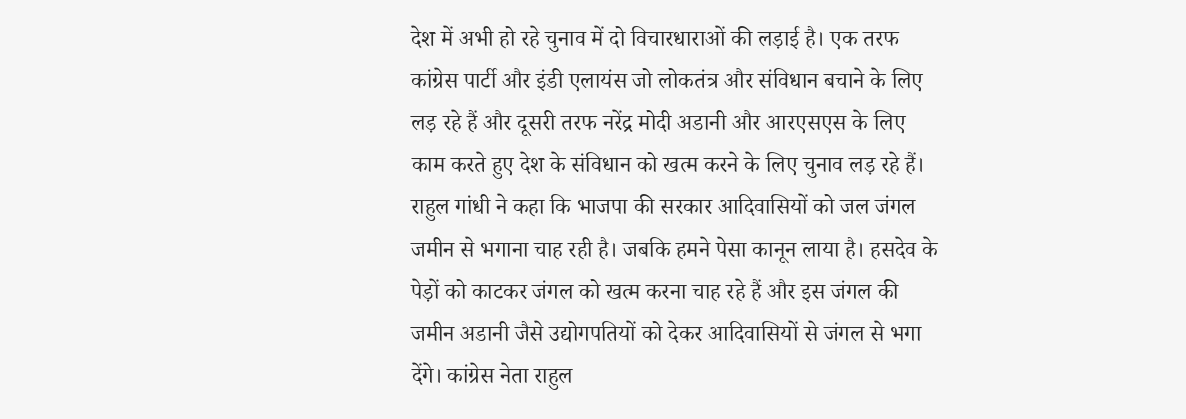देश में अभी हो रहे चुनाव में दो विचारधाराओं की लड़ाई है। एक तरफ कांग्रेस पार्टी और इंडी एलायंस जो लोकतंत्र और संविधान बचाने के लिए लड़ रहे हैं और दूसरी तरफ नरेंद्र मोदी अडानी और आरएसएस के लिए काम करते हुए देश के संविधान को खत्म करने के लिए चुनाव लड़ रहे हैं। राहुल गांधी ने कहा कि भाजपा की सरकार आदिवासियों को जल जंगल जमीन से भगाना चाह रही है। जबकि हमने पेसा कानून लाया है। हसदेव के पेड़ों को काटकर जंगल को खत्म करना चाह रहे हैं और इस जंगल की जमीन अडानी जैसे उद्योगपतियों को देकर आदिवासियों से जंगल से भगा देंगे। कांग्रेस नेता राहुल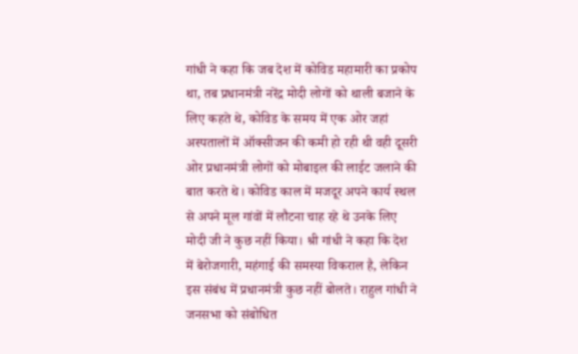गांधी ने कहा कि जब देश में कोविड महामारी का प्रकोप था, तब प्रधानमंत्री नरेंद्र मोदी लोगों को थाली बजाने के लिए कहते थे, कोविड के समय में एक ओर जहां अस्पतालों में ऑक्सीजन की कमी हो रही थी वही दूसरी ओर प्रधानमंत्री लोगों को मोबाइल की लाईट जलाने की बात करते थे। कोविड काल में मजदूर अपने कार्य स्थल से अपने मूल गांवों में लौटना चाह रहे थे उनके लिए मोदी जी ने कुछ नहीं किया। श्री गांधी ने कहा कि देश में बेरोजगारी, महंगाई की समस्या विकराल है, लेकिन इस संबंध में प्रधानमंत्री कुछ नहीं बोलते। राहुल गांधी ने जनसभा को संबोधित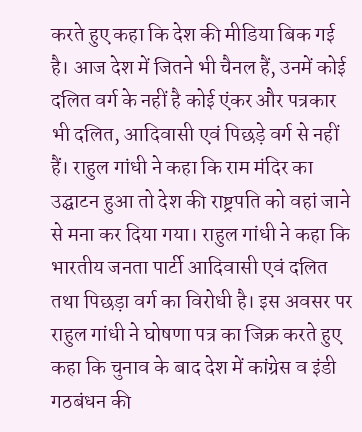करते हुए कहा कि देश की मीडिया बिक गई है। आज देश में जितने भी चैनल हैं, उनमें कोई दलित वर्ग के नहीं है कोई एंकर और पत्रकार भी दलित, आदिवासी एवं पिछड़े वर्ग से नहीं हैं। राहुल गांधी ने कहा कि राम मंदिर का उद्घाटन हुआ तो देश की राष्ट्रपति को वहां जाने से मना कर दिया गया। राहुल गांधी ने कहा कि भारतीय जनता पार्टी आदिवासी एवं दलित तथा पिछड़ा वर्ग का विरोधी है। इस अवसर पर राहुल गांधी ने घोषणा पत्र का जिक्र करते हुए कहा कि चुनाव के बाद देश में कांग्रेस व इंडी गठबंधन की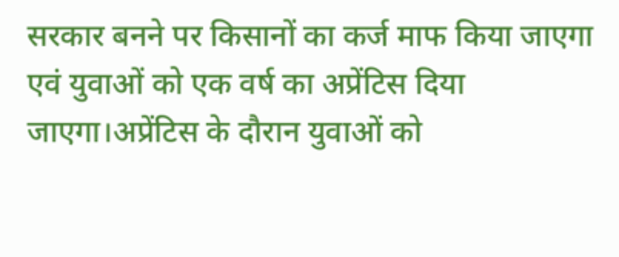सरकार बनने पर किसानों का कर्ज माफ किया जाएगा एवं युवाओं को एक वर्ष का अप्रेंटिस दिया जाएगा।अप्रेंटिस के दौरान युवाओं को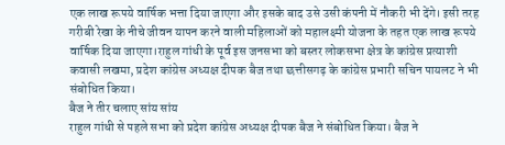एक लाख रूपये वार्षिक भत्ता दिया जाएगा और इसके बाद उसे उसी कंपनी में नौकरी भी देंगे। इसी तरह गरीबी रेखा के नीचे जीवन यापन करने वाली महिलाओं को महालक्ष्मी योजना के तहत एक लाख रूपये वार्षिक दिया जाएगा।राहुल गांधी के पूर्व इस जनसभा को बस्तर लोकसभा क्षेत्र के कांग्रेस प्रत्याशी कवासी लखमा, प्रदेश कांग्रेस अध्यक्ष दीपक बैज तथा छत्तीसगढ़ के कांग्रेस प्रभारी सचिन पायलट ने भी संबोधित किया।
बैज ने तीर चलाए सांय सांय
राहुल गांधी से पहले सभा को प्रदेश कांग्रेस अध्यक्ष दीपक बैज ने संबोधित किया। बैज ने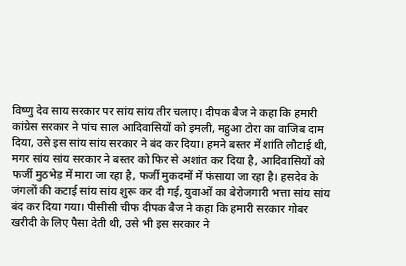विष्णु देव साय सरकार पर सांय सांय तीर चलाए। दीपक बैज ने कहा कि हमारी कांग्रेस सरकार ने पांच साल आदिवासियों को इमली, महुआ टोरा का वाजिब दाम दिया, उसे इस सांय सांय सरकार ने बंद कर दिया। हमने बस्तर में शांति लौटाई थी, मगर सांय सांय सरकार ने बस्तर को फिर से अशांत कर दिया है, आदिवासियों को फर्जी मुठभेड़ में मारा जा रहा है, फर्जी मुकदमों में फंसाया जा रहा है। हसदेव के जंगलों की कटाई सांय सांय शुरू कर दी गई, युवाओं का बेरोजगारी भत्ता सांय सांय बंद कर दिया गया। पीसीसी चीफ दीपक बैज ने कहा कि हमारी सरकार गोबर खरीदी के लिए पैसा देती थी, उसे भी इस सरकार ने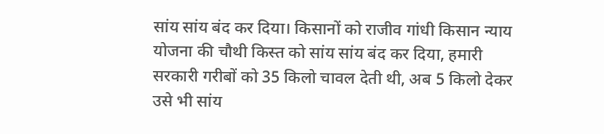सांय सांय बंद कर दिया। किसानों को राजीव गांधी किसान न्याय योजना की चौथी किस्त को सांय सांय बंद कर दिया, हमारी सरकारी गरीबों को 35 किलो चावल देती थी, अब 5 किलो देकर उसे भी सांय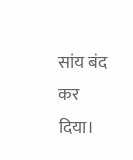सांय बंद कर दिया।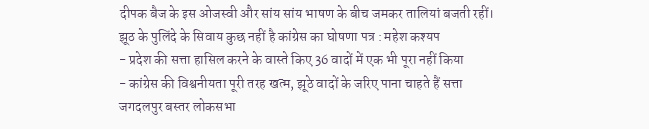दीपक बैज के इस ओजस्वी और सांय सांय भाषण के बीच जमकर तालियां बजती रहीं।
झूठ के पुलिंदे के सिवाय कुछ नहीं है कांग्रेस का घोषणा पत्र : महेश कश्यप
- प्रदेश की सत्ता हासिल करने के वास्ते किए 36 वादों में एक भी पूरा नहीं किया
- कांग्रेस की विश्वनीयता पूरी तरह खत्म, झूठे वादों के जरिए पाना चाहते हैं सत्ता
जगदलपुर बस्तर लोकसभा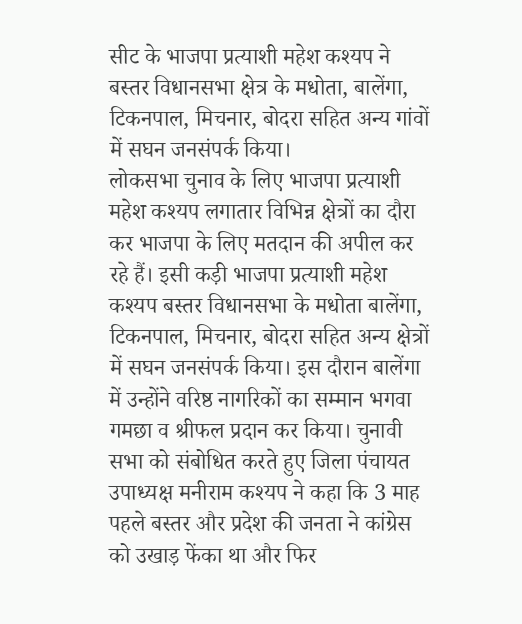सीट के भाजपा प्रत्याशी महेश कश्यप ने बस्तर विधानसभा क्षेत्र के मधोता, बालेंगा, टिकनपाल, मिचनार, बोदरा सहित अन्य गांवों में सघन जनसंपर्क किया।
लोकसभा चुनाव के लिए भाजपा प्रत्याशी महेश कश्यप लगातार विभिन्न क्षेत्रों का दौरा कर भाजपा के लिए मतदान की अपील कर रहे हैं। इसी कड़ी भाजपा प्रत्याशी महेश कश्यप बस्तर विधानसभा के मधोता बालेंगा, टिकनपाल, मिचनार, बोदरा सहित अन्य क्षेत्रों में सघन जनसंपर्क किया। इस दौरान बालेंगा में उन्होंने वरिष्ठ नागरिकों का सम्मान भगवा गमछा व श्रीफल प्रदान कर किया। चुनावी सभा को संबोधित करते हुए जिला पंचायत उपाध्यक्ष मनीराम कश्यप ने कहा कि 3 माह पहले बस्तर और प्रदेश की जनता ने कांग्रेस को उखाड़ फेंका था और फिर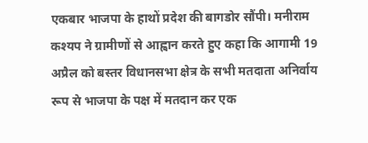एकबार भाजपा के हाथों प्रदेश की बागडोर सौंपी। मनीराम कश्यप ने ग्रामीणों से आह्वान करते हुए कहा कि आगामी 19 अप्रैल को बस्तर विधानसभा क्षेत्र के सभी मतदाता अनिर्वाय रूप से भाजपा के पक्ष में मतदान कर एक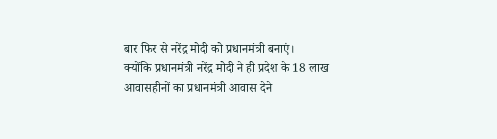बार फिर से नरेंद्र मोदी को प्रधानमंत्री बनाएं।
क्योंकि प्रधानमंत्री नरेंद्र मोदी ने ही प्रदेश के 18 लाख आवासहीनों का प्रधानमंत्री आवास देने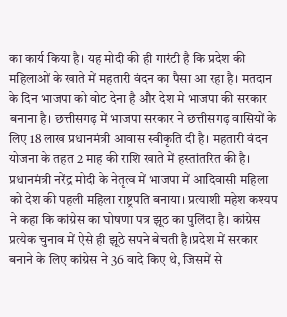का कार्य किया है। यह मोदी की ही गारंटी है कि प्रदेश की महिलाओं के खाते में महतारी वंदन का पैसा आ रहा है। मतदान के दिन भाजपा को वोट देना है और देश मे भाजपा की सरकार बनाना है। छत्तीसगढ़ में भाजपा सरकार ने छत्तीसगढ़ वासियों के लिए 18 लाख प्रधानमंत्री आवास स्वीकृति दी है। महतारी वंदन योजना के तहत 2 माह की राशि खाते में हस्तांतरित की है। प्रधानमंत्री नरेंद्र मोदी के नेतृत्व में भाजपा में आदिवासी महिला को देश की पहली महिला राष्ट्रपति बनाया। प्रत्याशी महेश कश्यप ने कहा कि कांग्रेस का घोषणा पत्र झूठ का पुलिंदा है। कांग्रेस प्रत्येक चुनाव में ऐसे ही झूठे सपने बेचती है।प्रदेश में सरकार बनाने के लिए कांग्रेस ने 36 वादे किए थे, जिसमें से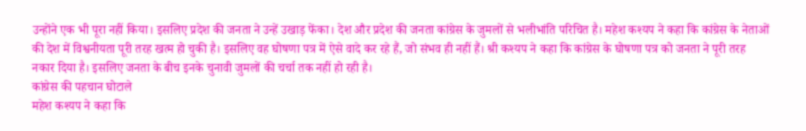उन्होंने एक भी पूरा नहीं किया। इसलिए प्रदेश की जनता ने उन्हें उखाड़ फेंका। देश और प्रदेश की जनता कांग्रेस के जुमलों से भलीभांति परिचित है। महेश कश्यप ने कहा कि कांग्रेस के नेताओं की देश में विश्वनीयता पूरी तरह खत्म हो चुकी है। इसलिए वह घोषणा पत्र में ऐसे वादे कर रहे हैं, जो संभव ही नहीं हैं। श्री कश्यप ने कहा कि कांग्रेस के घोषणा पत्र को जनता ने पूरी तरह नकार दिया है। इसलिए जनता के बीच इनके चुनावी जुमलों की चर्चा तक नहीं हो रही है।
कांग्रेस की पहचान घोटाले
महेश कश्यप ने कहा कि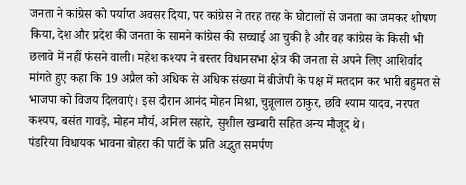जनता ने कांग्रेस को पर्याप्त अवसर दिया, पर कांग्रेस ने तरह तरह के घोटालों से जनता का जमकर शोषण किया, देश और प्रदेश की जनता के सामने कांग्रेस की सच्चाई आ चुकी है और वह कांग्रेस के किसी भी छलावे में नहीं फंसने वाली। महेश कश्यप ने बस्तर विधानसभा क्षेत्र की जनता से अपने लिए आशिर्वाद मांगते हुए कहा कि 19 अप्रैल को अधिक से अधिक संख्या में बीजेपी के पक्ष में मतदान कर भारी बहुमत से भाजपा को विजय दिलवाएं। इस दौरान आनंद मोहन मिश्रा, चुन्नूलाल ठाकुर, छवि श्याम यादव, नरपत कश्यप, बसंत गावड़े, मोहन मौर्य, अनिल सहारे, सुशील खम्बारी सहित अन्य मौजूद थे।
पंडरिया विधायक भावना बोहरा की पार्टी के प्रति अद्भुत समर्पण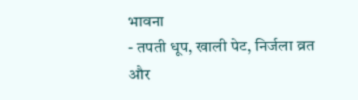भावना
- तपती धूप, खाली पेट, निर्जला व्रत और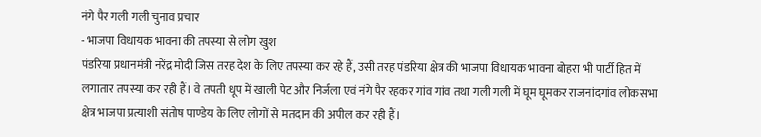नंगे पैर गली गली चुनाव प्रचार
- भाजपा विधायक भावना की तपस्या से लोग खुश
पंडरिया प्रधानमंत्री नरेंद्र मोदी जिस तरह देश के लिए तपस्या कर रहे हैं, उसी तरह पंडरिया क्षेत्र की भाजपा विधायक भावना बोहरा भी पार्टी हित में लगातार तपस्या कर रही हैं। वे तपती धूप में खाली पेट और निर्जला एवं नंगे पैर रहकर गांव गांव तथा गली गली में घूम घूमकर राजनांदगांव लोकसभा क्षेत्र भाजपा प्रत्याशी संतोष पाण्डेय के लिए लोगों से मतदान की अपील कर रही हैं।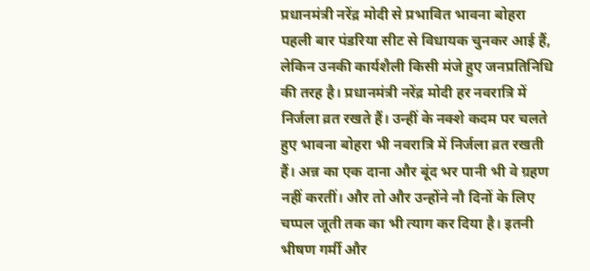प्रधानमंत्री नरेंद्र मोदी से प्रभावित भावना बोहरा पहली बार पंडरिया सीट से विधायक चुनकर आई हैं, लेकिन उनकी कार्यशैली किसी मंजे हुए जनप्रतिनिधि की तरह है। प्रधानमंत्री नरेंद्र मोदी हर नवरात्रि में निर्जला व्रत रखते हैं। उन्हीं के नक्शे कदम पर चलते हुए भावना बोहरा भी नवरात्रि में निर्जला व्रत रखती हैं। अन्न का एक दाना और बूंद भर पानी भी वे ग्रहण नहीं करतीं। और तो और उन्होंने नौ दिनों के लिए चप्पल जूती तक का भी त्याग कर दिया है। इतनी भीषण गर्मी और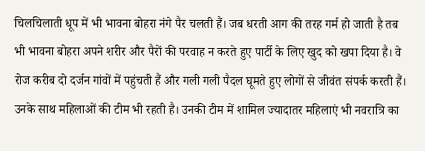चिलचिलाती धूप में भी भावना बोहरा नंगे पैर चलती हैं। जब धरती आग की तरह गर्म हो जाती है तब भी भावना बोहरा अपने शरीर और पैरों की परवाह न करते हुए पार्टी के लिए खुद को खपा दिया है। वे रोज करीब दो दर्जन गांवों में पहुंचती हैं और गली गली पैदल घूमते हुए लोगों से जीवंत संपर्क करती हैं। उनके साथ महिलाओं की टीम भी रहती है। उनकी टीम में शामिल ज्यादातर महिलाएं भी नवरात्रि का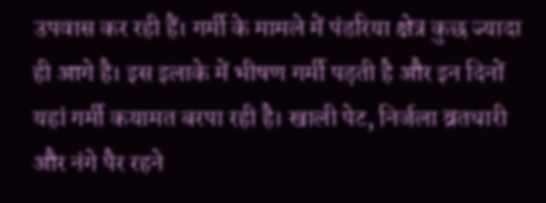उपवास कर रही हैं। गर्मी के मामले में पंडरिया क्षेत्र कुछ ज्यादा ही आगे है। इस इलाके में भीषण गर्मी पड़ती है और इन दिनों यहां गर्मी कयामत बरपा रही है। खाली पेट, निर्जला व्रतधारी और नंगे पैर रहने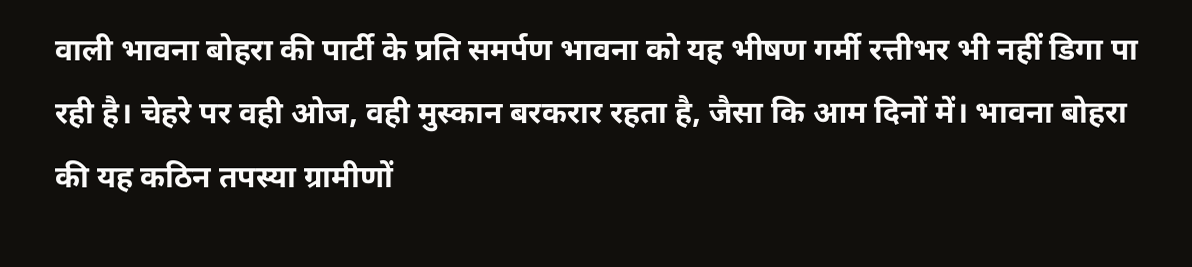वाली भावना बोहरा की पार्टी के प्रति समर्पण भावना को यह भीषण गर्मी रत्तीभर भी नहीं डिगा पा रही है। चेहरे पर वही ओज, वही मुस्कान बरकरार रहता है, जैसा कि आम दिनों में। भावना बोहरा की यह कठिन तपस्या ग्रामीणों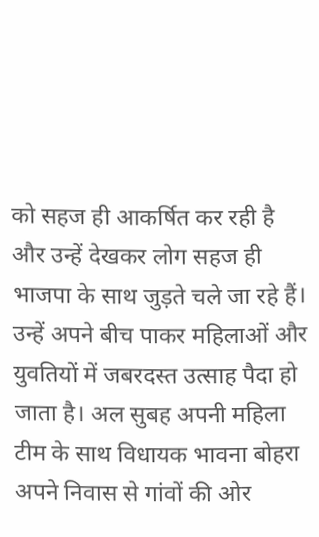को सहज ही आकर्षित कर रही है और उन्हें देखकर लोग सहज ही भाजपा के साथ जुड़ते चले जा रहे हैं। उन्हें अपने बीच पाकर महिलाओं और युवतियों में जबरदस्त उत्साह पैदा हो जाता है। अल सुबह अपनी महिला टीम के साथ विधायक भावना बोहरा अपने निवास से गांवों की ओर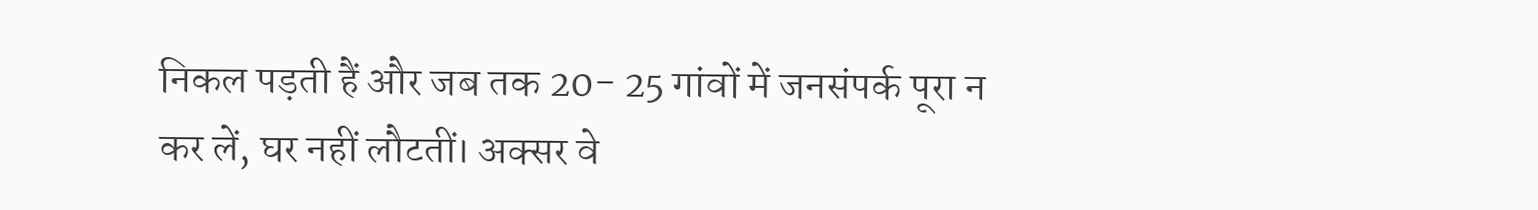निकल पड़ती हैं और जब तक 20- 25 गांवों में जनसंपर्क पूरा न कर लें, घर नहीं लौटतीं। अक्सर वे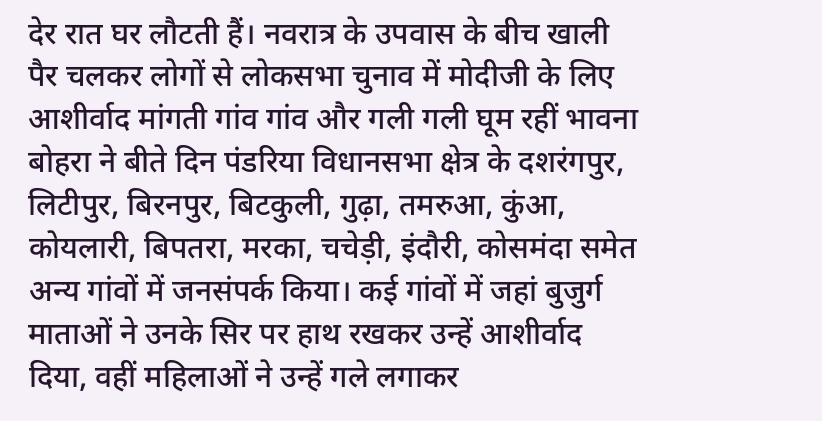देर रात घर लौटती हैं। नवरात्र के उपवास के बीच खाली पैर चलकर लोगों से लोकसभा चुनाव में मोदीजी के लिए आशीर्वाद मांगती गांव गांव और गली गली घूम रहीं भावना बोहरा ने बीते दिन पंडरिया विधानसभा क्षेत्र के दशरंगपुर, लिटीपुर, बिरनपुर, बिटकुली, गुढ़ा, तमरुआ, कुंआ, कोयलारी, बिपतरा, मरका, चचेड़ी, इंदौरी, कोसमंदा समेत अन्य गांवों में जनसंपर्क किया। कई गांवों में जहां बुजुर्ग माताओं ने उनके सिर पर हाथ रखकर उन्हें आशीर्वाद दिया, वहीं महिलाओं ने उन्हें गले लगाकर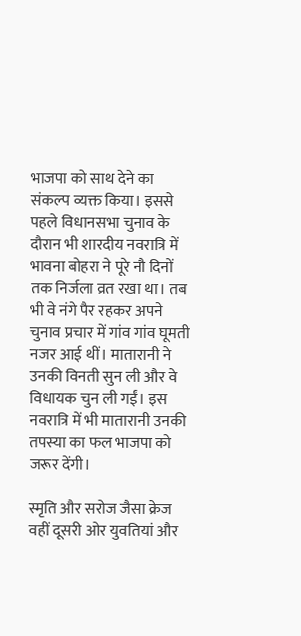भाजपा को साथ देने का संकल्प व्यक्त किया। इससे पहले विधानसभा चुनाव के दौरान भी शारदीय नवरात्रि में भावना बोहरा ने पूरे नौ दिनों तक निर्जला व्रत रखा था। तब भी वे नंगे पैर रहकर अपने चुनाव प्रचार में गांव गांव घूमती नजर आई थीं। मातारानी ने उनकी विनती सुन ली और वे विधायक चुन ली गईं। इस नवरात्रि में भी मातारानी उनकी तपस्या का फल भाजपा को जरूर देंगी।

स्मृति और सरोज जैसा क्रेज
वहीं दूसरी ओर युवतियां और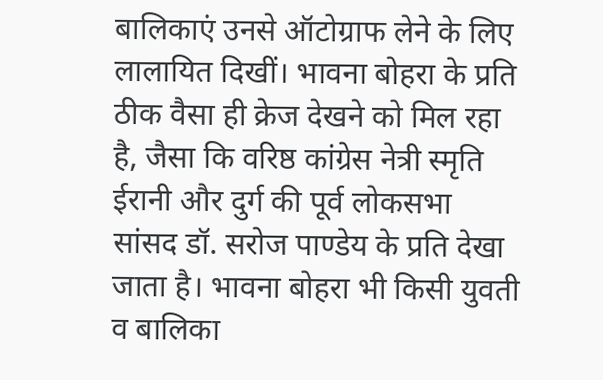बालिकाएं उनसे ऑटोग्राफ लेने के लिए लालायित दिखीं। भावना बोहरा के प्रति ठीक वैसा ही क्रेज देखने को मिल रहा है, जैसा कि वरिष्ठ कांग्रेस नेत्री स्मृति ईरानी और दुर्ग की पूर्व लोकसभा सांसद डॉ. सरोज पाण्डेय के प्रति देखा जाता है। भावना बोहरा भी किसी युवती व बालिका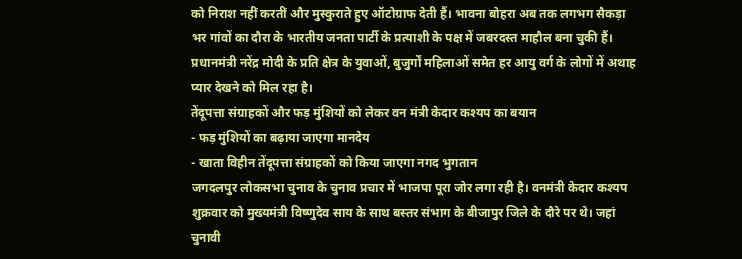को निराश नहीं करतीं और मुस्कुराते हुए ऑटोग्राफ देती हैं। भावना बोहरा अब तक लगभग सैकड़ा भर गांवों का दौरा के भारतीय जनता पार्टी के प्रत्याशी के पक्ष में जबरदस्त माहौल बना चुकी हैं। प्रधानमंत्री नरेंद्र मोदी के प्रति क्षेत्र के युवाओं, बुजुर्गों महिलाओं समेत हर आयु वर्ग के लोगों में अथाह प्यार देखने को मिल रहा है।
तेंदूपत्ता संग्राहकों और फड़ मुंशियों को लेकर वन मंत्री केदार कश्यप का बयान
- फड़ मुंशियों का बढ़ाया जाएगा मानदेय
- खाता विहीन तेंदूपत्ता संग्राहकों को किया जाएगा नगद भुगतान
जगदलपुर लोकसभा चुनाव के चुनाव प्रचार में भाजपा पूरा जोर लगा रही है। वनमंत्री केदार कश्यप शुक्रवार को मुख्यमंत्री विष्णुदेव साय के साथ बस्तर संभाग के बीजापुर जिले के दौरे पर थे। जहां चुनावी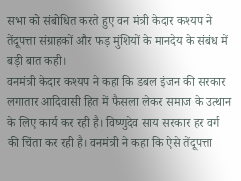सभा को संबोधित करते हुए वन मंत्री केदार कश्यप ने तेंदूपत्ता संग्राहकों और फड़ मुंशियों के मानदेय के संबंध में बड़ी बात कही।
वनमंत्री केदार कश्यप ने कहा कि डबल इंजन की सरकार लगातार आदिवासी हित में फैसला लेकर समाज के उत्थान के लिए कार्य कर रही है। विष्णुदेव साय सरकार हर वर्ग की चिंता कर रही है। वनमंत्री ने कहा कि ऐसे तेंदूपत्ता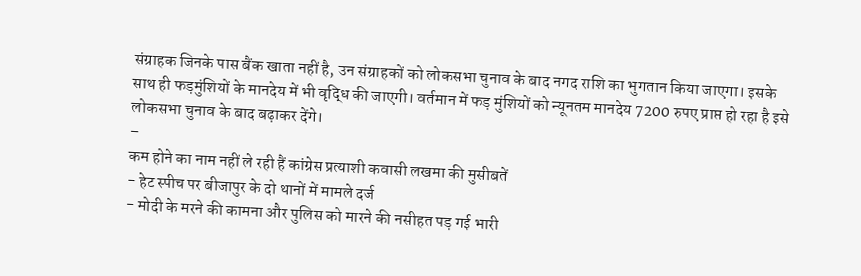संग्राहक जिनके पास बैंक खाता नहीं है, उन संग्राहकों को लोकसभा चुनाव के बाद नगद राशि का भुगतान किया जाएगा। इसके साथ ही फड़मुंशियों के मानदेय में भी वृद्धि की जाएगी। वर्तमान में फड़ मुंशियों को न्यूनतम मानदेय 7200 रुपए प्राप्त हो रहा है इसे लोकसभा चुनाव के बाद बढ़ाकर देंगे।
–
कम होने का नाम नहीं ले रही हैं कांग्रेस प्रत्याशी कवासी लखमा की मुसीबतें
- हेट स्पीच पर बीजापुर के दो थानों में मामले दर्ज
- मोदी के मरने की कामना और पुलिस को मारने की नसीहत पड़ गई भारी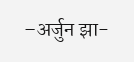–अर्जुन झा-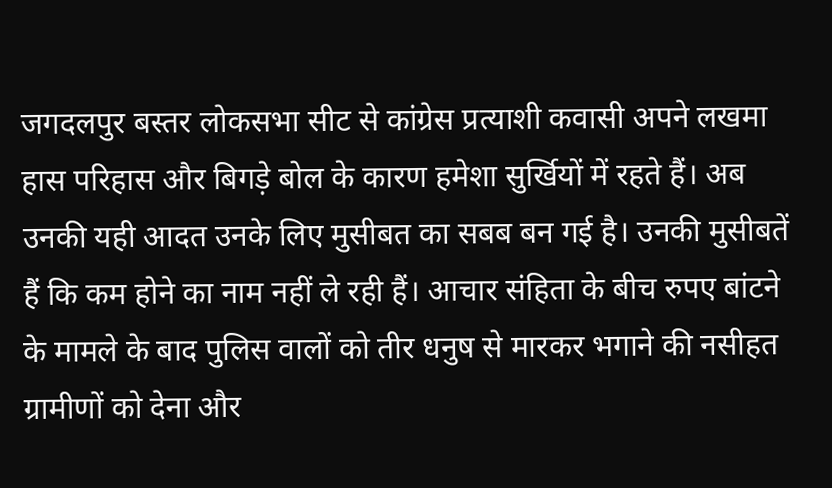जगदलपुर बस्तर लोकसभा सीट से कांग्रेस प्रत्याशी कवासी अपने लखमा हास परिहास और बिगड़े बोल के कारण हमेशा सुर्खियों में रहते हैं। अब उनकी यही आदत उनके लिए मुसीबत का सबब बन गई है। उनकी मुसीबतें हैं कि कम होने का नाम नहीं ले रही हैं। आचार संहिता के बीच रुपए बांटने के मामले के बाद पुलिस वालों को तीर धनुष से मारकर भगाने की नसीहत ग्रामीणों को देना और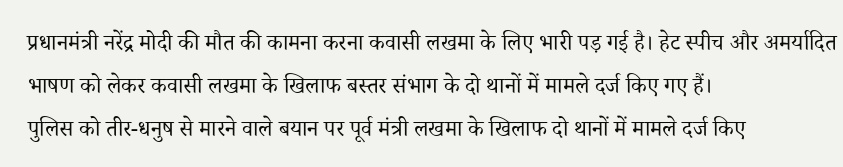प्रधानमंत्री नरेंद्र मोदी की मौत की कामना करना कवासी लखमा के लिए भारी पड़ गई है। हेट स्पीच और अमर्यादित भाषण को लेकर कवासी लखमा के खिलाफ बस्तर संभाग के दो थानों में मामले दर्ज किए गए हैं।
पुलिस को तीर-धनुष से मारने वाले बयान पर पूर्व मंत्री लखमा के खिलाफ दो थानों में मामले दर्ज किए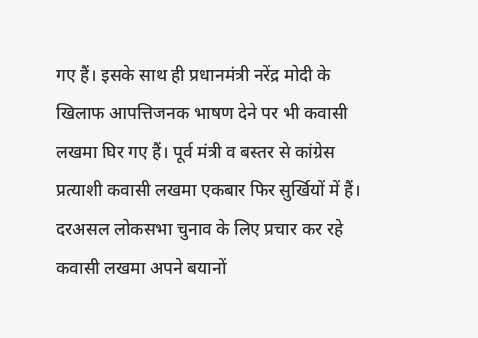गए हैं। इसके साथ ही प्रधानमंत्री नरेंद्र मोदी के खिलाफ आपत्तिजनक भाषण देने पर भी कवासी लखमा घिर गए हैं। पूर्व मंत्री व बस्तर से कांग्रेस प्रत्याशी कवासी लखमा एकबार फिर सुर्खियों में हैं। दरअसल लोकसभा चुनाव के लिए प्रचार कर रहे कवासी लखमा अपने बयानों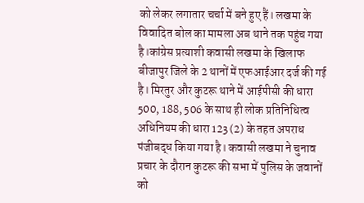को लेकर लगातार चर्चा में बने हुए हैं। लखमा के विवादित बोल का मामला अब थाने तक पहुंच गया है।कांग्रेस प्रत्याशी कवासी लखमा के खिलाफ बीजापुर जिले के 2 थानों में एफआईआर दर्ज की गई है। मिरतुर और कुटरू थाने में आईपीसी की धारा 500, 188, 506 के साथ ही लोक प्रतिनिधित्व अधिनियम की धारा 123 (2) के तहत अपराध पंजीबद्ध किया गया है। कवासी लखमा ने चुनाव प्रचार के दौरान कुटरू की सभा में पुलिस के जवानों को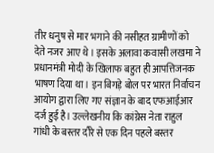तीर धनुष से मार भगाने की नसीहत ग्रामीणों को देते नजर आए थे। इसके अलावा कवासी लखमा ने प्रधानमंत्री मोदी के खिलाफ बहुत ही आपत्तिजनक भाषण दिया था। इन बिगड़े बोल पर भारत निर्वाचन आयोग द्वारा लिए गए संज्ञान के बाद एफआईआर दर्ज हुई है। उल्लेखनीय कि कांग्रेस नेता राहुल गांधी के बस्तर दौरे से एक दिन पहले बस्तर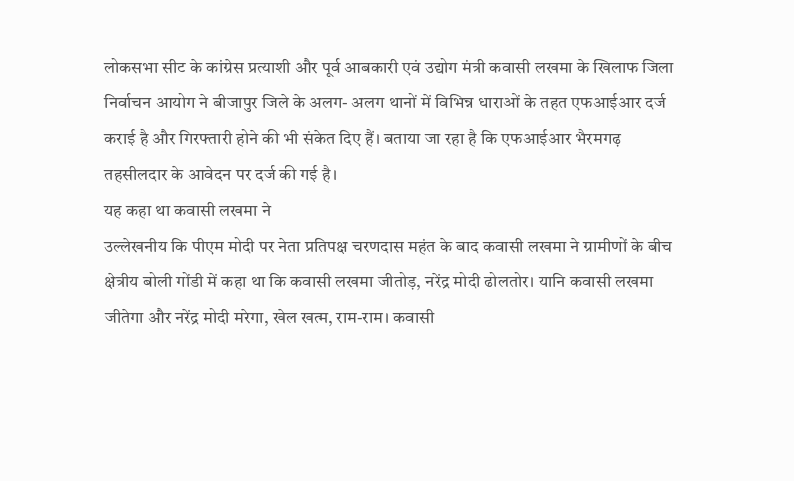लोकसभा सीट के कांग्रेस प्रत्याशी और पूर्व आबकारी एवं उद्योग मंत्री कवासी लखमा के खिलाफ जिला निर्वाचन आयोग ने बीजापुर जिले के अलग- अलग थानों में विभिन्न धाराओं के तहत एफआईआर दर्ज कराई है और गिरफ्तारी होने की भी संकेत दिए हैं। बताया जा रहा है कि एफआईआर भैरमगढ़ तहसीलदार के आवेदन पर दर्ज की गई है।
यह कहा था कवासी लखमा ने
उल्लेखनीय कि पीएम मोदी पर नेता प्रतिपक्ष चरणदास महंत के बाद कवासी लखमा ने ग्रामीणों के बीच क्षेत्रीय बोली गोंडी में कहा था कि कवासी लखमा जीतोड़, नरेंद्र मोदी ढोलतोर। यानि कवासी लखमा जीतेगा और नरेंद्र मोदी मरेगा, खेल खत्म, राम-राम। कवासी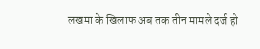लखमा के खिलाफ अब तक तीन मामले दर्ज हो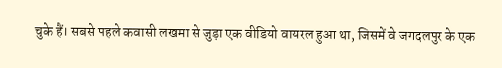चुके हैं। सबसे पहले कवासी लखमा से जुड़ा एक वीडियो वायरल हुआ था, जिसमें वे जगदलपुर के एक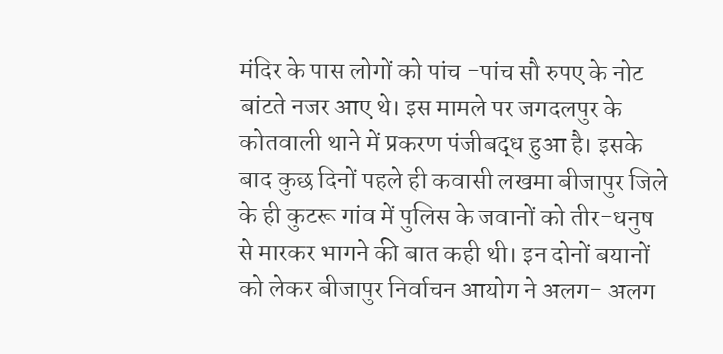मंदिर के पास लोगों को पांच -पांच सौ रुपए के नोट बांटते नजर आए थे। इस मामले पर जगदलपुर के कोतवाली थाने में प्रकरण पंजीबद्ध हुआ है। इसके बाद कुछ दिनों पहले ही कवासी लखमा बीजापुर जिले के ही कुटरू गांव में पुलिस के जवानों को तीर-धनुष से मारकर भागने की बात कही थी। इन दोनों बयानों को लेकर बीजापुर निर्वाचन आयोग ने अलग- अलग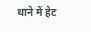थाने में हेट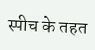स्पीच के तहत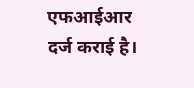एफआईआर दर्ज कराई है।